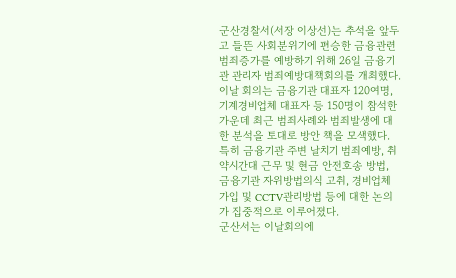군산경찰서(서장 이상선)는 추석을 앞두고 들뜬 사회분위기에 편승한 금융관련 범죄증가를 예방하기 위해 26일 금융기관 관리자 범죄예방대책회의를 개최했다.
이날 회의는 금융기관 대표자 120여명, 기계경비업체 대표자 등 150명이 참석한 가운데 최근 범죄사례와 범죄발생에 대한 분석을 토대로 방안 책을 모색했다.
특히 금융기관 주변 날치기 범죄예방, 취약시간대 근무 및 현금 안전호송 방법, 금융기관 자위방법의식 고취, 경비업체 가입 및 CCTV관리방법 등에 대한 논의가 집중적으로 이루어졌다.
군산서는 이날회의에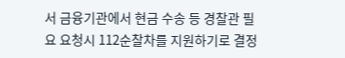서 금융기관에서 현금 수송 등 경찰관 필요 요청시 112순찰차를 지원하기로 결정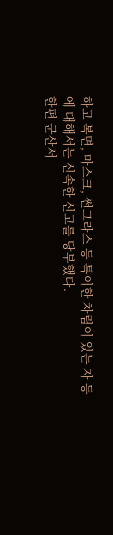하고 복면, 마스크, 썬그라스 등 특이한 차림이 있는 자 등에 대해서는 신속한 신고를 당부했다.
한편 군산서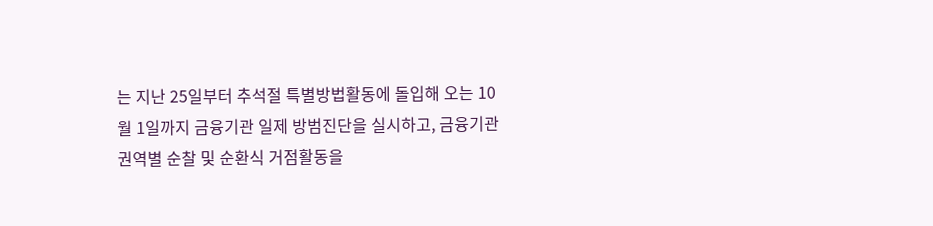는 지난 25일부터 추석절 특별방법활동에 돌입해 오는 10월 1일까지 금융기관 일제 방범진단을 실시하고, 금융기관 권역별 순찰 및 순환식 거점활동을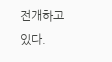전개하고 있다.